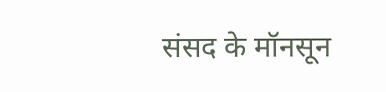संसद के मॉनसून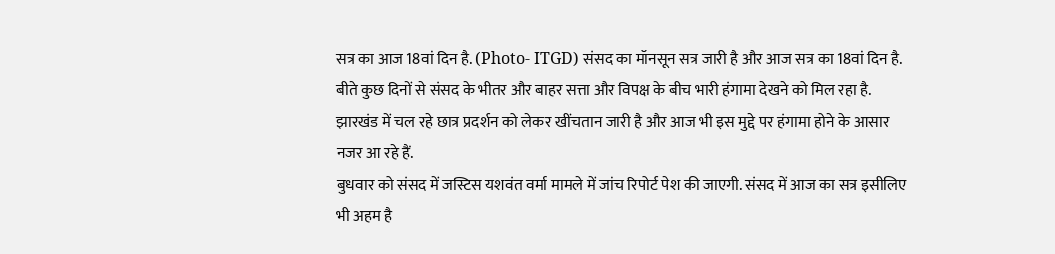सत्र का आज 18वां दिन है. (Photo- ITGD) संसद का मॉनसून सत्र जारी है और आज सत्र का 18वां दिन है. बीते कुछ दिनों से संसद के भीतर और बाहर सत्ता और विपक्ष के बीच भारी हंगामा देखने को मिल रहा है. झारखंड में चल रहे छात्र प्रदर्शन को लेकर खींचतान जारी है और आज भी इस मुद्दे पर हंगामा होने के आसार नजर आ रहे हैं.
बुधवार को संसद में जस्टिस यशवंत वर्मा मामले में जांच रिपोर्ट पेश की जाएगी. संसद में आज का सत्र इसीलिए भी अहम है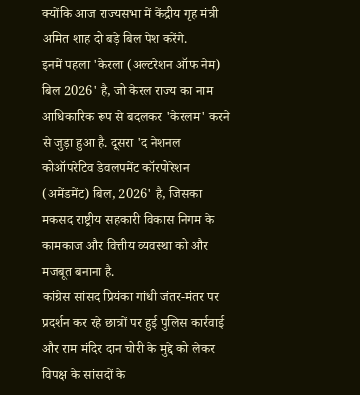क्योंकि आज राज्यसभा में केंद्रीय गृह मंत्री अमित शाह दो बड़े बिल पेश करेंगे.
इनमें पहला 'केरला (अल्टरेशन ऑफ नेम) बिल 2026' है, जो केरल राज्य का नाम आधिकारिक रूप से बदलकर 'केरलम' करने से जुड़ा हुआ है. दूसरा 'द नेशनल कोऑपरेटिव डेवलपमेंट कॉरपोरेशन (अमेंडमेंट) बिल, 2026' है, जिसका मकसद राष्ट्रीय सहकारी विकास निगम के कामकाज और वित्तीय व्यवस्था को और मजबूत बनाना है.
कांग्रेस सांसद प्रियंका गांधी जंतर-मंतर पर प्रदर्शन कर रहे छात्रों पर हुई पुलिस कार्रवाई और राम मंदिर दान चोरी के मुद्दे को लेकर विपक्ष के सांसदों के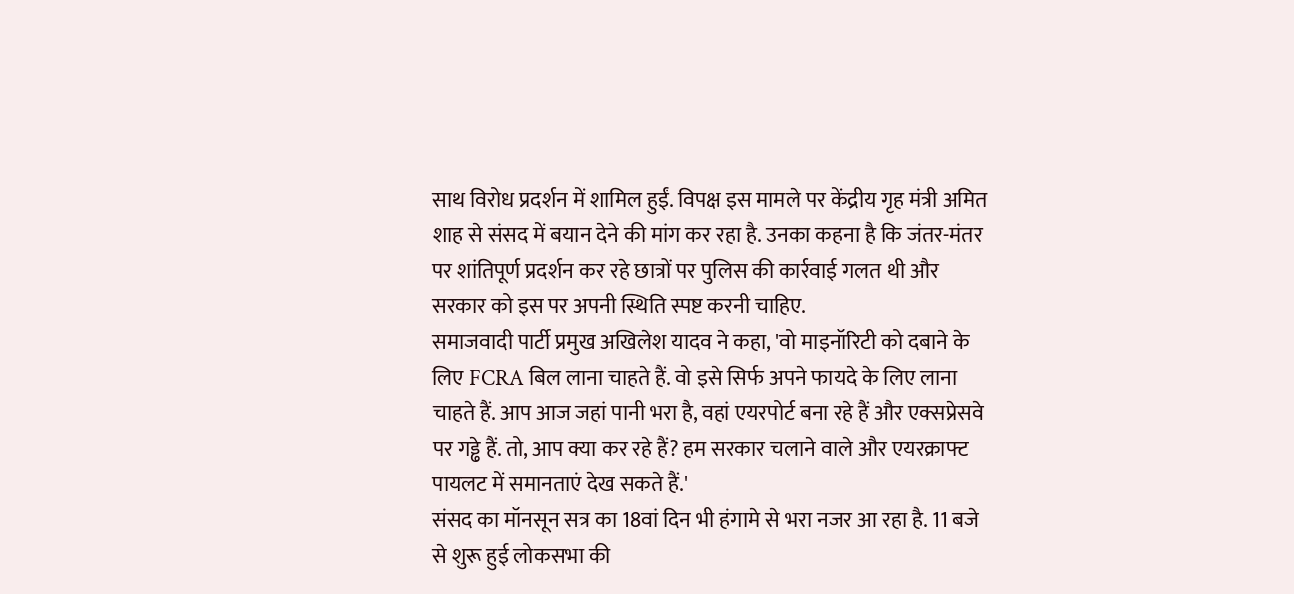साथ विरोध प्रदर्शन में शामिल हुईं. विपक्ष इस मामले पर केंद्रीय गृह मंत्री अमित शाह से संसद में बयान देने की मांग कर रहा है. उनका कहना है कि जंतर-मंतर पर शांतिपूर्ण प्रदर्शन कर रहे छात्रों पर पुलिस की कार्रवाई गलत थी और सरकार को इस पर अपनी स्थिति स्पष्ट करनी चाहिए.
समाजवादी पार्टी प्रमुख अखिलेश यादव ने कहा, 'वो माइनॉरिटी को दबाने के लिए FCRA बिल लाना चाहते हैं. वो इसे सिर्फ अपने फायदे के लिए लाना चाहते हैं. आप आज जहां पानी भरा है, वहां एयरपोर्ट बना रहे हैं और एक्सप्रेसवे पर गड्ढे हैं. तो, आप क्या कर रहे हैं? हम सरकार चलाने वाले और एयरक्राफ्ट पायलट में समानताएं देख सकते हैं.'
संसद का मॉनसून सत्र का 18वां दिन भी हंगामे से भरा नजर आ रहा है. 11 बजे से शुरू हुई लोकसभा की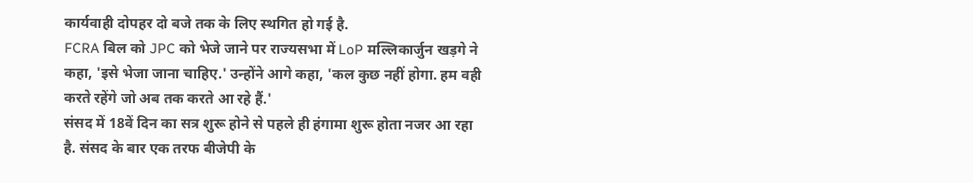कार्यवाही दोपहर दो बजे तक के लिए स्थगित हो गई है.
FCRA बिल को JPC को भेजे जाने पर राज्यसभा में LoP मल्लिकार्जुन खड़गे ने कहा, 'इसे भेजा जाना चाहिए.' उन्होंने आगे कहा, 'कल कुछ नहीं होगा. हम वही करते रहेंगे जो अब तक करते आ रहे हैं.'
संसद में 18वें दिन का सत्र शुरू होने से पहले ही हंगामा शुरू होता नजर आ रहा है. संसद के बार एक तरफ बीजेपी के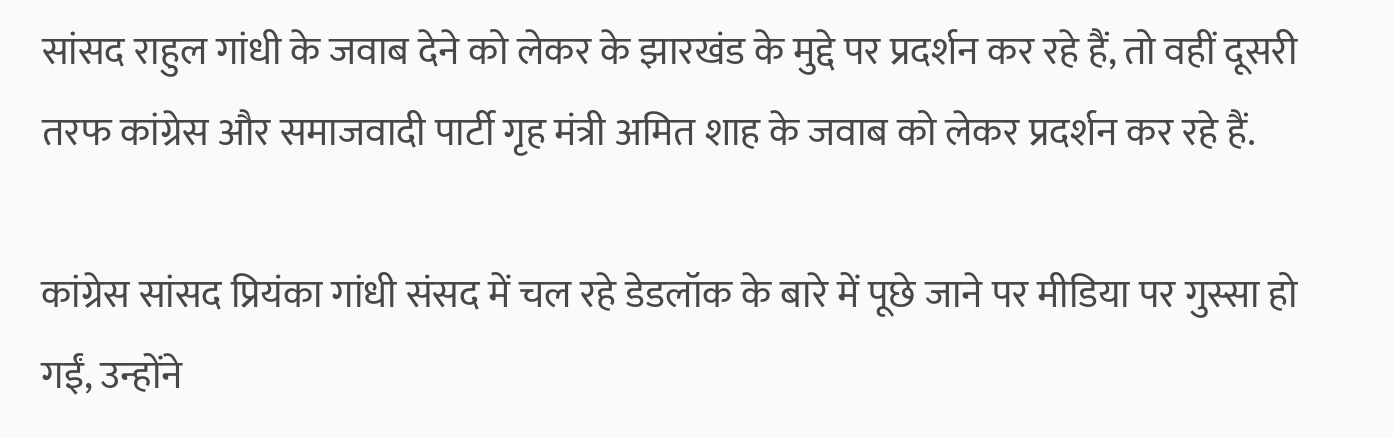सांसद राहुल गांधी के जवाब देने को लेकर के झारखंड के मुद्दे पर प्रदर्शन कर रहे हैं, तो वहीं दूसरी तरफ कांग्रेस और समाजवादी पार्टी गृह मंत्री अमित शाह के जवाब को लेकर प्रदर्शन कर रहे हैं.

कांग्रेस सांसद प्रियंका गांधी संसद में चल रहे डेडलॉक के बारे में पूछे जाने पर मीडिया पर गुस्सा हो गईं, उन्होंने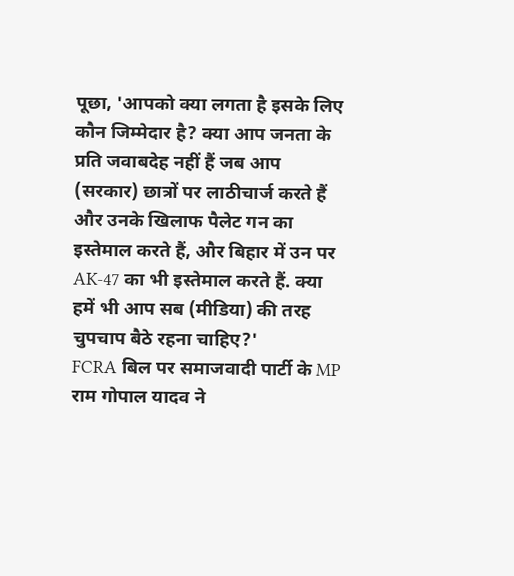पूछा, 'आपको क्या लगता है इसके लिए कौन जिम्मेदार है? क्या आप जनता के प्रति जवाबदेह नहीं हैं जब आप (सरकार) छात्रों पर लाठीचार्ज करते हैं और उनके खिलाफ पैलेट गन का इस्तेमाल करते हैं, और बिहार में उन पर AK-47 का भी इस्तेमाल करते हैं. क्या हमें भी आप सब (मीडिया) की तरह चुपचाप बैठे रहना चाहिए?'
FCRA बिल पर समाजवादी पार्टी के MP राम गोपाल यादव ने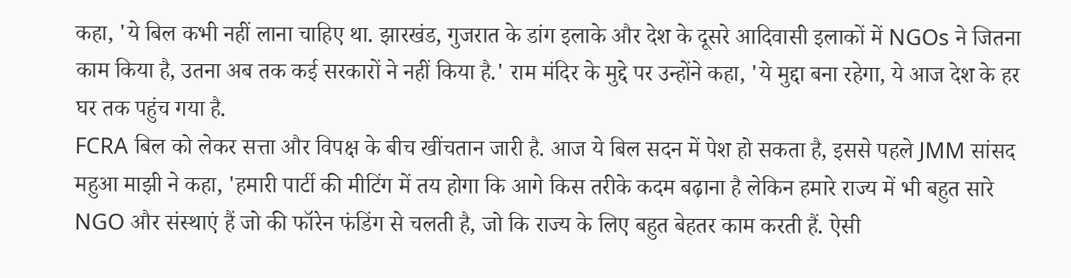कहा, 'ये बिल कभी नहीं लाना चाहिए था. झारखंड, गुजरात के डांग इलाके और देश के दूसरे आदिवासी इलाकों में NGOs ने जितना काम किया है, उतना अब तक कई सरकारों ने नहीं किया है.' राम मंदिर के मुद्दे पर उन्होंने कहा, 'ये मुद्दा बना रहेगा, ये आज देश के हर घर तक पहुंच गया है.
FCRA बिल को लेकर सत्ता और विपक्ष के बीच खींचतान जारी है. आज ये बिल सदन में पेश हो सकता है, इससे पहले JMM सांसद महुआ माझी ने कहा, 'हमारी पार्टी की मीटिंग में तय होगा कि आगे किस तरीके कदम बढ़ाना है लेकिन हमारे राज्य में भी बहुत सारे NGO और संस्थाएं हैं जो की फॉरेन फंडिंग से चलती है, जो कि राज्य के लिए बहुत बेहतर काम करती हैं. ऐसी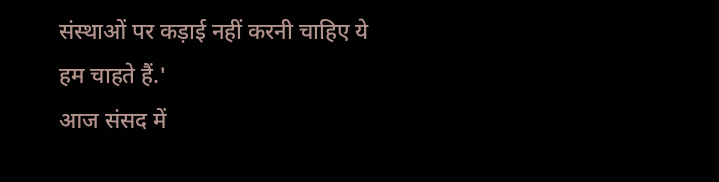संस्थाओं पर कड़ाई नहीं करनी चाहिए ये हम चाहते हैं.'
आज संसद में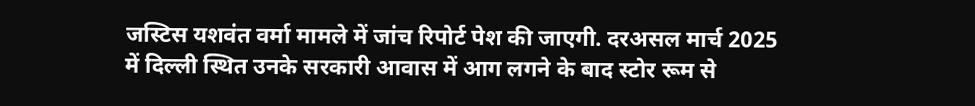जस्टिस यशवंत वर्मा मामले में जांच रिपोर्ट पेश की जाएगी. दरअसल मार्च 2025 में दिल्ली स्थित उनके सरकारी आवास में आग लगने के बाद स्टोर रूम से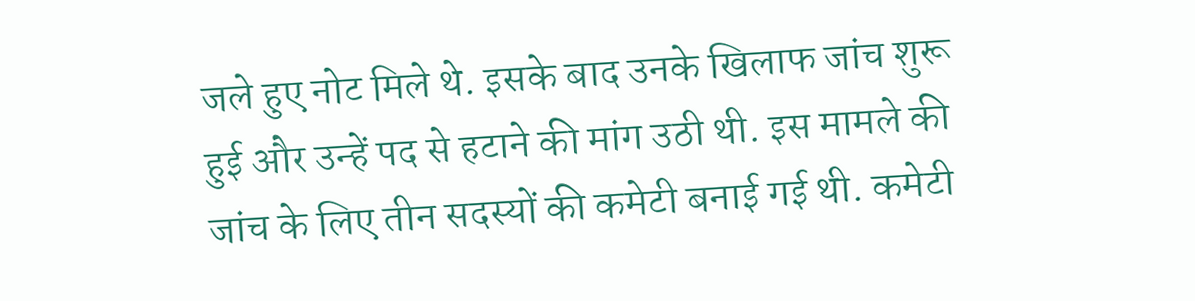जले हुए नोट मिले थे. इसके बाद उनके खिलाफ जांच शुरू हुई और उन्हें पद से हटाने की मांग उठी थी. इस मामले की जांच के लिए तीन सदस्यों की कमेटी बनाई गई थी. कमेटी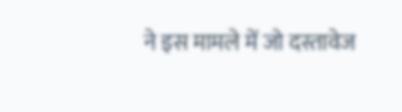ने इस मामले में जो दस्तावेज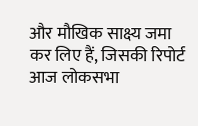और मौखिक साक्ष्य जमा कर लिए हैं, जिसकी रिपोर्ट आज लोकसभा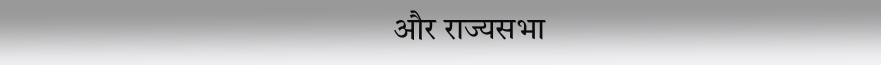और राज्यसभा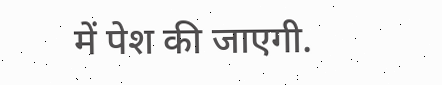में पेश की जाएगी.